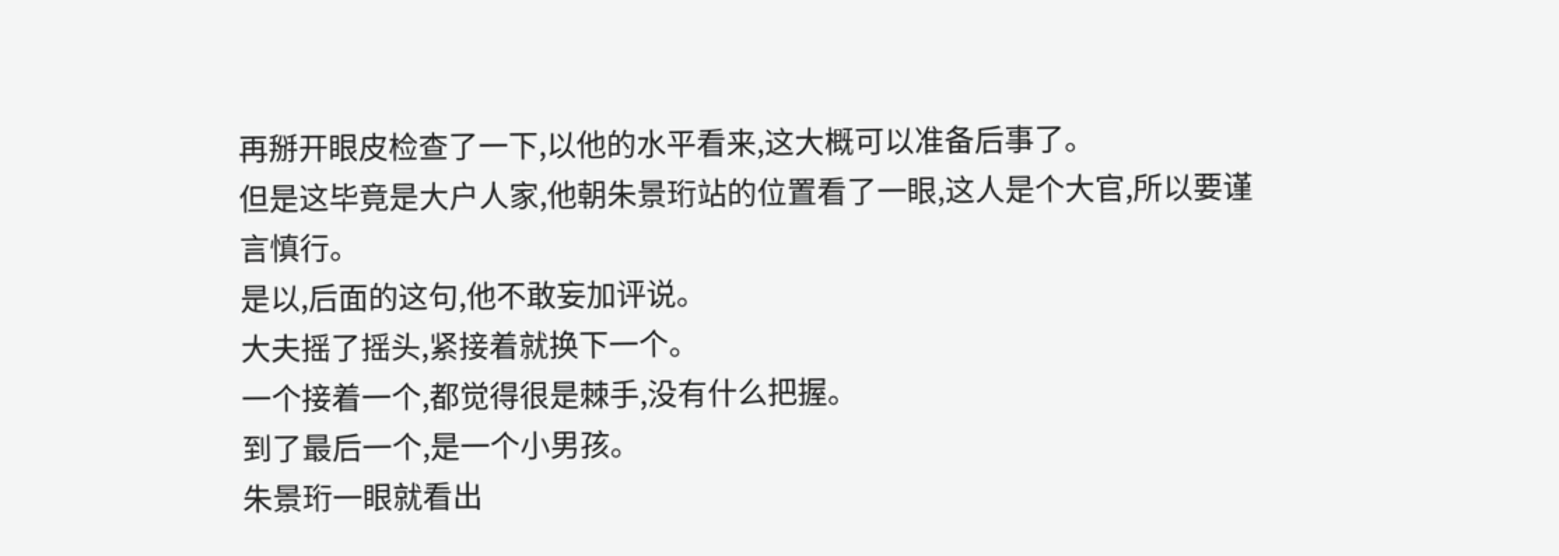再掰开眼皮检查了一下,以他的水平看来,这大概可以准备后事了。
但是这毕竟是大户人家,他朝朱景珩站的位置看了一眼,这人是个大官,所以要谨言慎行。
是以,后面的这句,他不敢妄加评说。
大夫摇了摇头,紧接着就换下一个。
一个接着一个,都觉得很是棘手,没有什么把握。
到了最后一个,是一个小男孩。
朱景珩一眼就看出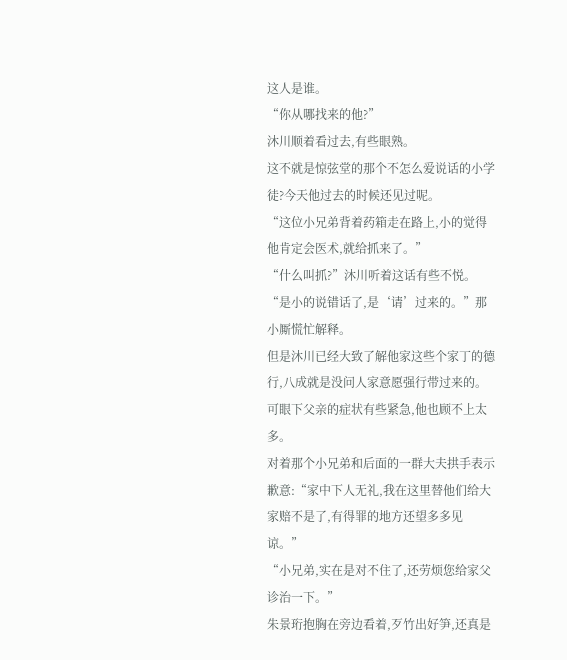这人是谁。
“你从哪找来的他?”
沐川顺着看过去,有些眼熟。
这不就是惊弦堂的那个不怎么爱说话的小学徒?今天他过去的时候还见过呢。
“这位小兄弟背着药箱走在路上,小的觉得他肯定会医术,就给抓来了。”
“什么叫抓?”沐川听着这话有些不悦。
“是小的说错话了,是‘请’过来的。”那小厮慌忙解释。
但是沐川已经大致了解他家这些个家丁的德行,八成就是没问人家意愿强行带过来的。
可眼下父亲的症状有些紧急,他也顾不上太多。
对着那个小兄弟和后面的一群大夫拱手表示歉意:“家中下人无礼,我在这里替他们给大家赔不是了,有得罪的地方还望多多见谅。”
“小兄弟,实在是对不住了,还劳烦您给家父诊治一下。”
朱景珩抱胸在旁边看着,歹竹出好笋,还真是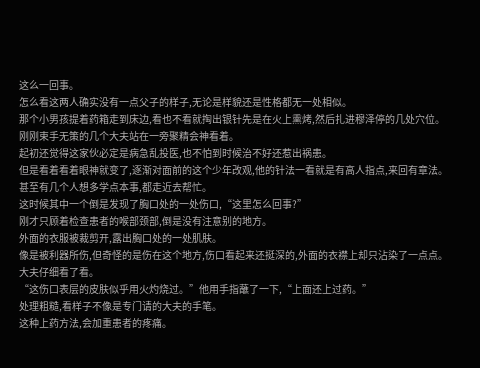这么一回事。
怎么看这两人确实没有一点父子的样子,无论是样貌还是性格都无一处相似。
那个小男孩提着药箱走到床边,看也不看就掏出银针先是在火上熏烤,然后扎进穆泽停的几处穴位。
刚刚束手无策的几个大夫站在一旁聚精会神看着。
起初还觉得这家伙必定是病急乱投医,也不怕到时候治不好还惹出祸患。
但是看着看着眼神就变了,逐渐对面前的这个少年改观,他的针法一看就是有高人指点,来回有章法。
甚至有几个人想多学点本事,都走近去帮忙。
这时候其中一个倒是发现了胸口处的一处伤口,“这里怎么回事?”
刚才只顾着检查患者的喉部颈部,倒是没有注意别的地方。
外面的衣服被裁剪开,露出胸口处的一处肌肤。
像是被利器所伤,但奇怪的是伤在这个地方,伤口看起来还挺深的,外面的衣襟上却只沾染了一点点。
大夫仔细看了看。
“这伤口表层的皮肤似乎用火灼烧过。”他用手指蘸了一下,“上面还上过药。”
处理粗糙,看样子不像是专门请的大夫的手笔。
这种上药方法,会加重患者的疼痛。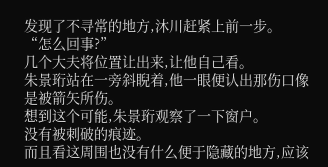发现了不寻常的地方,沐川赶紧上前一步。
“怎么回事?”
几个大夫将位置让出来,让他自己看。
朱景珩站在一旁斜睨着,他一眼便认出那伤口像是被箭矢所伤。
想到这个可能,朱景珩观察了一下窗户。
没有被刺破的痕迹。
而且看这周围也没有什么便于隐藏的地方,应该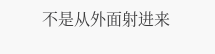不是从外面射进来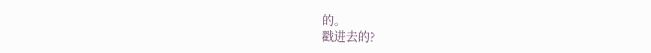的。
戳进去的?